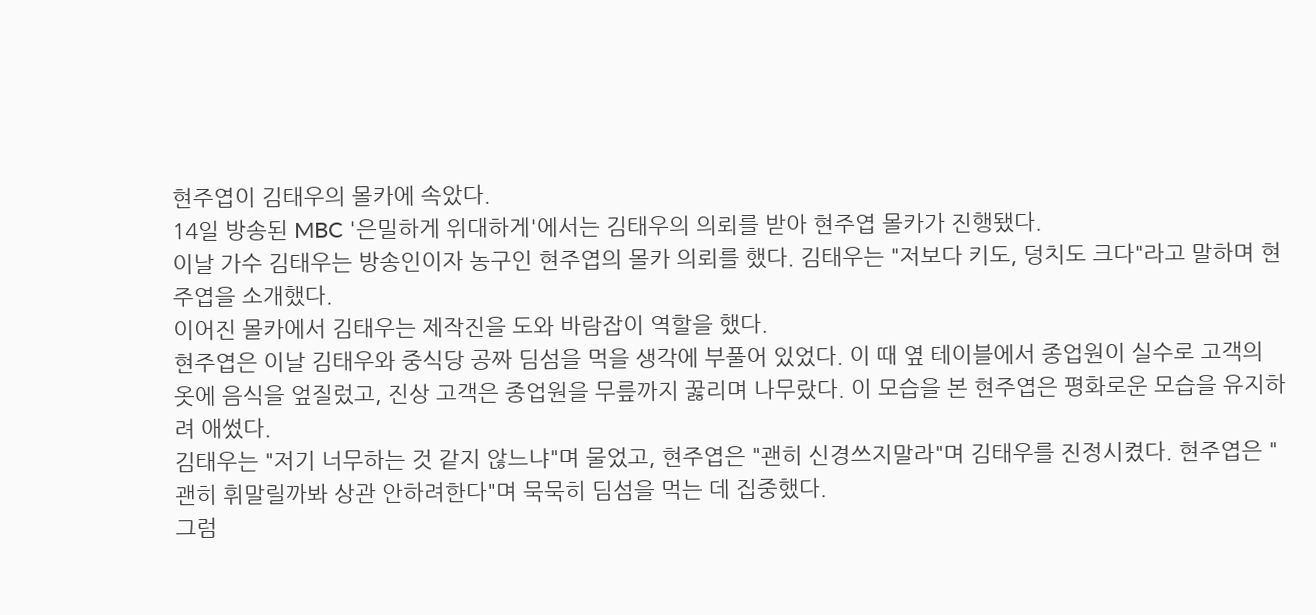현주엽이 김태우의 몰카에 속았다.
14일 방송된 MBC '은밀하게 위대하게'에서는 김태우의 의뢰를 받아 현주엽 몰카가 진행됐다.
이날 가수 김태우는 방송인이자 농구인 현주엽의 몰카 의뢰를 했다. 김태우는 "저보다 키도, 덩치도 크다"라고 말하며 현주엽을 소개했다.
이어진 몰카에서 김태우는 제작진을 도와 바람잡이 역할을 했다.
현주엽은 이날 김태우와 중식당 공짜 딤섬을 먹을 생각에 부풀어 있었다. 이 때 옆 테이블에서 종업원이 실수로 고객의 옷에 음식을 엎질렀고, 진상 고객은 종업원을 무릎까지 꿇리며 나무랐다. 이 모습을 본 현주엽은 평화로운 모습을 유지하려 애썼다.
김태우는 "저기 너무하는 것 같지 않느냐"며 물었고, 현주엽은 "괜히 신경쓰지말라"며 김태우를 진정시켰다. 현주엽은 "괜히 휘말릴까봐 상관 안하려한다"며 묵묵히 딤섬을 먹는 데 집중했다.
그럼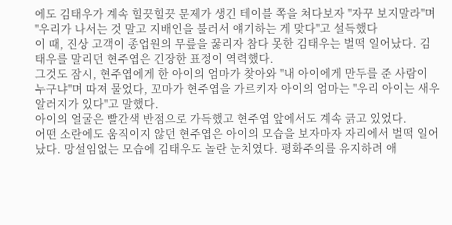에도 김태우가 계속 힐끗힐끗 문제가 생긴 테이블 쪽을 쳐다보자 "자꾸 보지말라"며 "우리가 나서는 것 말고 지배인을 불러서 얘기하는 게 맞다"고 설득했다
이 때, 진상 고객이 종업원의 무릎을 꿇리자 참다 못한 김태우는 벌떡 일어났다. 김태우를 말리던 현주엽은 긴장한 표정이 역력했다.
그것도 잠시, 현주엽에게 한 아이의 엄마가 찾아와 "내 아이에게 만두를 준 사람이 누구냐"며 따져 물었다, 꼬마가 현주엽을 가르키자 아이의 엄마는 "우리 아이는 새우 알러지가 있다"고 말했다.
아이의 얼굴은 빨간색 반점으로 가득했고 현주엽 앞에서도 계속 긁고 있었다.
어떤 소란에도 움직이지 않던 현주엽은 아이의 모습을 보자마자 자리에서 벌떡 일어났다. 망설임없는 모습에 김태우도 놀란 눈치였다. 평화주의를 유지하려 애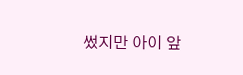썼지만 아이 앞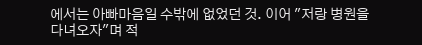에서는 아빠마음일 수밖에 없었던 것. 이어 "저랑 병원을 다녀오자"며 적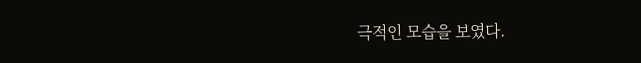극적인 모습을 보였다.